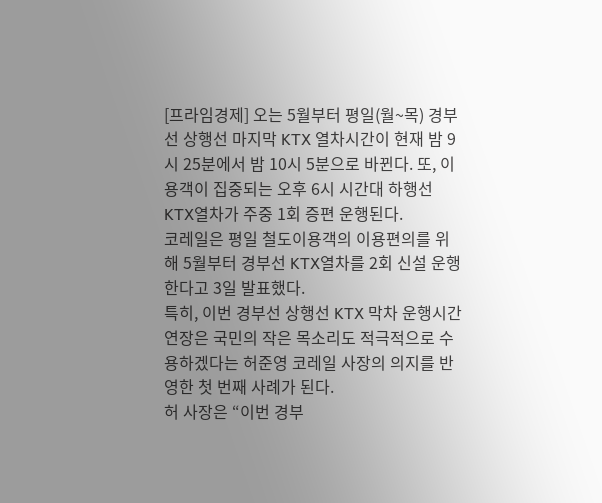[프라임경제] 오는 5월부터 평일(월~목) 경부선 상행선 마지막 KTX 열차시간이 현재 밤 9시 25분에서 밤 10시 5분으로 바뀐다. 또, 이용객이 집중되는 오후 6시 시간대 하행선 KTX열차가 주중 1회 증편 운행된다.
코레일은 평일 철도이용객의 이용편의를 위해 5월부터 경부선 KTX열차를 2회 신설 운행한다고 3일 발표했다.
특히, 이번 경부선 상행선 KTX 막차 운행시간 연장은 국민의 작은 목소리도 적극적으로 수용하겠다는 허준영 코레일 사장의 의지를 반영한 첫 번째 사례가 된다.
허 사장은 “이번 경부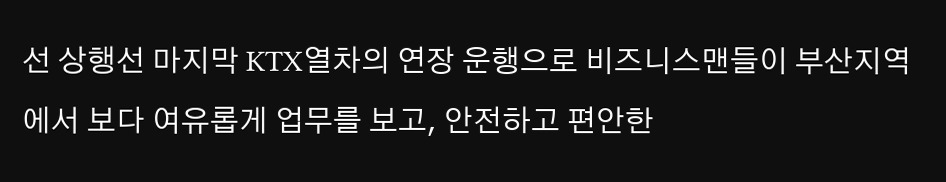선 상행선 마지막 KTX열차의 연장 운행으로 비즈니스맨들이 부산지역에서 보다 여유롭게 업무를 보고, 안전하고 편안한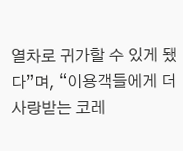열차로 귀가할 수 있게 됐다”며, “이용객들에게 더 사랑받는 코레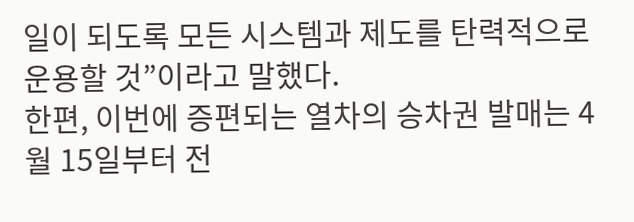일이 되도록 모든 시스템과 제도를 탄력적으로 운용할 것”이라고 말했다.
한편, 이번에 증편되는 열차의 승차권 발매는 4월 15일부터 전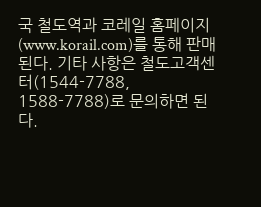국 철도역과 코레일 홈페이지(www.korail.com)를 통해 판매된다. 기타 사항은 철도고객센터(1544-7788, 1588-7788)로 문의하면 된다.